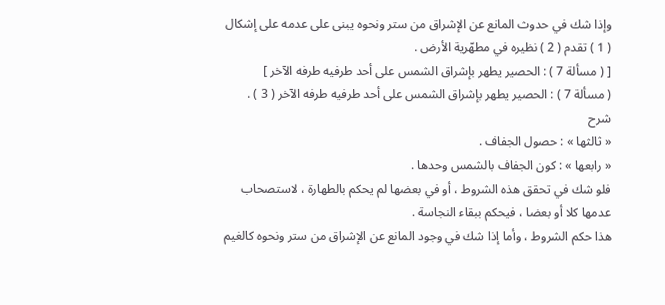وإذا شك في حدوث المانع عن الإشراق من ستر ونحوه يبنى على عدمه على إشكال ( 1 ) تقدم ( 2 ) نظيره في مطهّرية الأرض .
[ ( مسألة 7 ) : الحصير يطهر بإشراق الشمس على أحد طرفيه طرفه الآخر ]
( مسألة 7 ) : الحصير يطهر بإشراق الشمس على أحد طرفيه طرفه الآخر ( 3 ) .
شرح
« ثالثها » : حصول الجفاف .
« رابعها » : كون الجفاف بالشمس وحدها .
فلو شك في تحقق هذه الشروط ، أو في بعضها لم يحكم بالطهارة ، لاستصحاب عدمها كلا أو بعضا ، فيحكم ببقاء النجاسة .
هذا حكم الشروط ، وأما إذا شك في وجود المانع عن الإشراق من ستر ونحوه كالغيم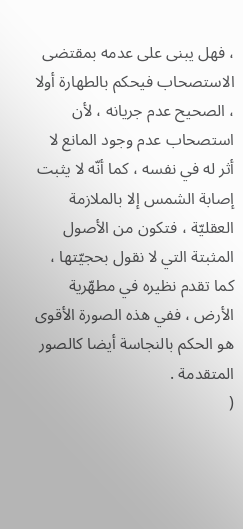، فهل يبنى على عدمه بمقتضى الاستصحاب فيحكم بالطهارة أولا ، الصحيح عدم جريانه ، لأن استصحاب عدم وجود المانع لا أثر له في نفسه ، كما أنّه لا يثبت إصابة الشمس إلا بالملازمة العقليّة ، فتكون من الأصول المثبتة التي لا نقول بحجيّتها ، كما تقدم نظيره في مطهّرية الأرض ، ففي هذه الصورة الأقوى هو الحكم بالنجاسة أيضا كالصور المتقدمة .
(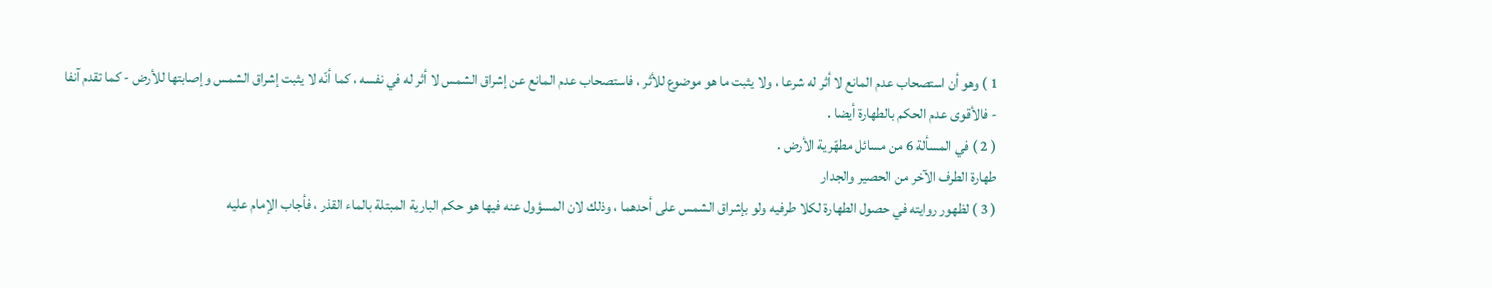1 ) وهو أن استصحاب عدم المانع لا أثر له شرعا ، ولا يثبت ما هو موضوع للأثر ، فاستصحاب عدم المانع عن إشراق الشمس لا أثر له في نفسه ، كما أنّه لا يثبت إشراق الشمس وإصابتها للأرض - كما تقدم آنفا - فالأقوى عدم الحكم بالطهارة أيضا .
( 2 ) في المسألة 6 من مسائل مطهّرية الأرض .
طهارة الطرف الآخر من الحصير والجدار
( 3 ) لظهور روايته في حصول الطهارة لكلا طرفيه ولو بإشراق الشمس على أحدهما ، وذلك لان المسؤول عنه فيها هو حكم البارية المبتلة بالماء القذر ، فأجاب الإمام عليه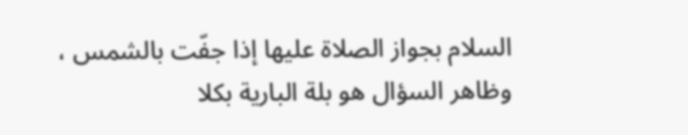السلام بجواز الصلاة عليها إذا جفّت بالشمس ، وظاهر السؤال هو بلة البارية بكلا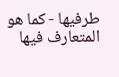طرفيها - كما هو المتعارف فيها